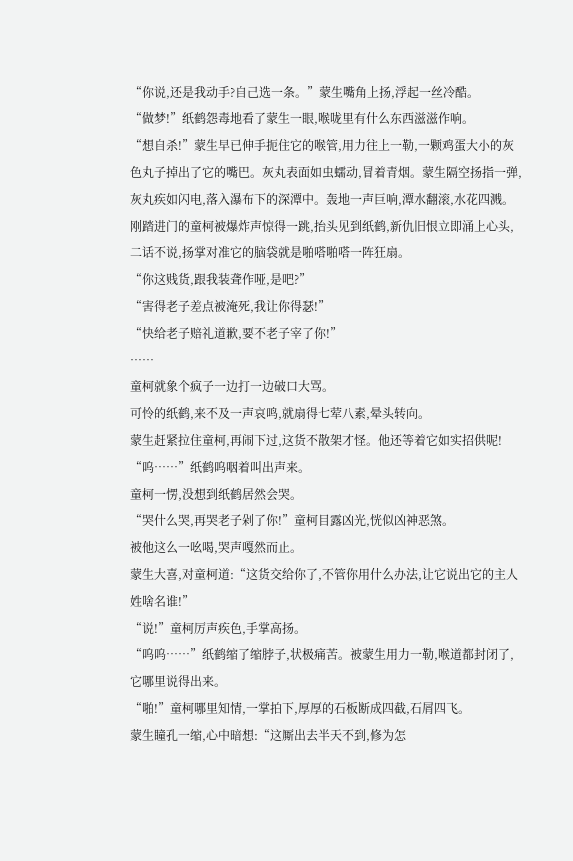“你说,还是我动手?自己选一条。”蒙生嘴角上扬,浮起一丝冷酷。
“做梦!”纸鹤怨毒地看了蒙生一眼,喉咙里有什么东西滋滋作响。
“想自杀!”蒙生早已伸手扼住它的喉管,用力往上一勒,一颗鸡蛋大小的灰色丸子掉出了它的嘴巴。灰丸表面如虫蠕动,冒着青烟。蒙生隔空扬指一弹,灰丸疾如闪电,落入瀑布下的深潭中。轰地一声巨响,潭水翻滚,水花四溅。
刚踏进门的童柯被爆炸声惊得一跳,抬头见到纸鹤,新仇旧恨立即涌上心头,二话不说,扬掌对准它的脑袋就是啪嗒啪嗒一阵狂扇。
“你这贱货,跟我装聋作哑,是吧?”
“害得老子差点被淹死,我让你得瑟!”
“快给老子赔礼道歉,要不老子宰了你!”
……
童柯就象个疯子一边打一边破口大骂。
可怜的纸鹤,来不及一声哀鸣,就扇得七荤八素,晕头转向。
蒙生赶紧拉住童柯,再闹下过,这货不散架才怪。他还等着它如实招供呢!
“呜……”纸鹤呜咽着叫出声来。
童柯一愣,没想到纸鹤居然会哭。
“哭什么哭,再哭老子剁了你!”童柯目露凶光,恍似凶神恶煞。
被他这么一吆喝,哭声嘎然而止。
蒙生大喜,对童柯道:“这货交给你了,不管你用什么办法,让它说出它的主人姓啥名谁!”
“说!”童柯厉声疾色,手掌高扬。
“呜呜……”纸鹤缩了缩脖子,状极痛苦。被蒙生用力一勒,喉道都封闭了,它哪里说得出来。
“啪!”童柯哪里知情,一掌拍下,厚厚的石板断成四截,石屑四飞。
蒙生瞳孔一缩,心中暗想:“这厮出去半天不到,修为怎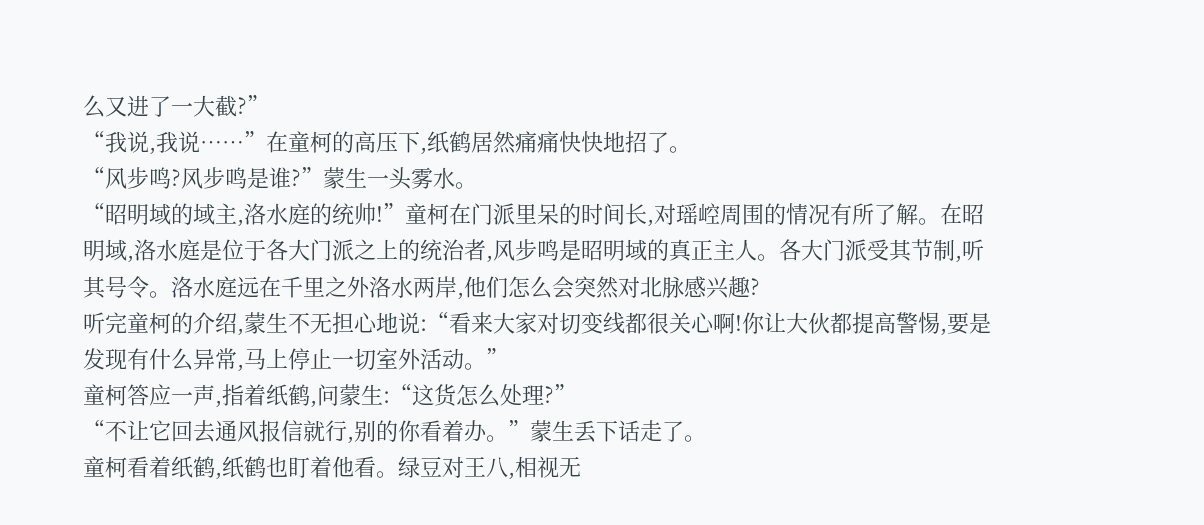么又进了一大截?”
“我说,我说……”在童柯的高压下,纸鹤居然痛痛快快地招了。
“风步鸣?风步鸣是谁?”蒙生一头雾水。
“昭明域的域主,洛水庭的统帅!”童柯在门派里呆的时间长,对瑶崆周围的情况有所了解。在昭明域,洛水庭是位于各大门派之上的统治者,风步鸣是昭明域的真正主人。各大门派受其节制,听其号令。洛水庭远在千里之外洛水两岸,他们怎么会突然对北脉感兴趣?
听完童柯的介绍,蒙生不无担心地说:“看来大家对切变线都很关心啊!你让大伙都提高警惕,要是发现有什么异常,马上停止一切室外活动。”
童柯答应一声,指着纸鹤,问蒙生:“这货怎么处理?”
“不让它回去通风报信就行,别的你看着办。”蒙生丢下话走了。
童柯看着纸鹤,纸鹤也盯着他看。绿豆对王八,相视无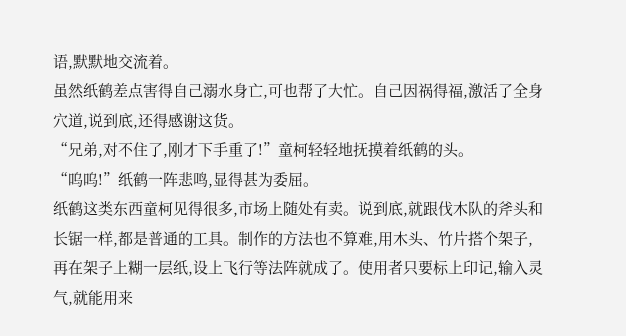语,默默地交流着。
虽然纸鹤差点害得自己溺水身亡,可也帮了大忙。自己因祸得福,激活了全身穴道,说到底,还得感谢这货。
“兄弟,对不住了,刚才下手重了!”童柯轻轻地抚摸着纸鹤的头。
“呜呜!”纸鹤一阵悲鸣,显得甚为委屈。
纸鹤这类东西童柯见得很多,市场上随处有卖。说到底,就跟伐木队的斧头和长锯一样,都是普通的工具。制作的方法也不算难,用木头、竹片搭个架子,再在架子上糊一层纸,设上飞行等法阵就成了。使用者只要标上印记,输入灵气,就能用来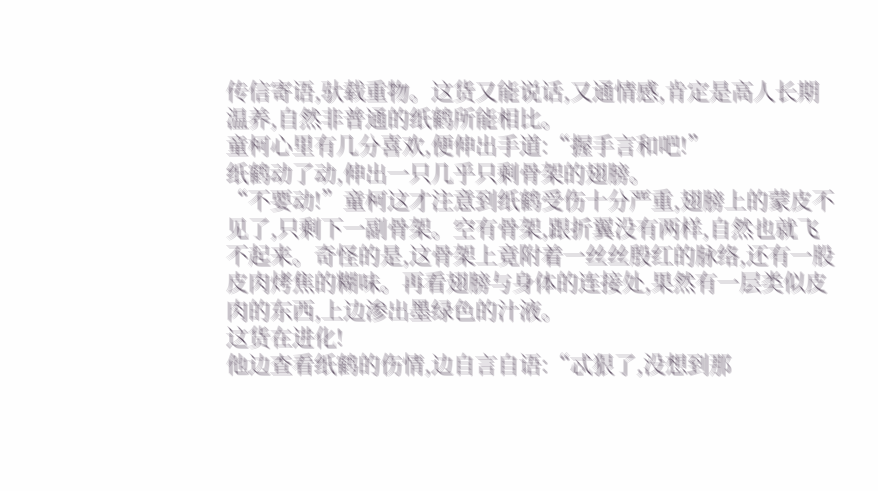传信寄语,驮载重物。这货又能说话,又通情感,肯定是高人长期温养,自然非普通的纸鹤所能相比。
童柯心里有几分喜欢,便伸出手道:“握手言和吧!”
纸鹤动了动,伸出一只几乎只剩骨架的翅膀。
“不要动!”童柯这才注意到纸鹤受伤十分严重,翅膀上的蒙皮不见了,只剩下一副骨架。空有骨架,跟折翼没有两样,自然也就飞不起来。奇怪的是,这骨架上竟附着一丝丝殷红的脉络,还有一股皮肉烤焦的糊味。再看翅膀与身体的连接处,果然有一层类似皮肉的东西,上边渗出墨绿色的汁液。
这货在进化!
他边查看纸鹤的伤情,边自言自语:“忒狠了,没想到那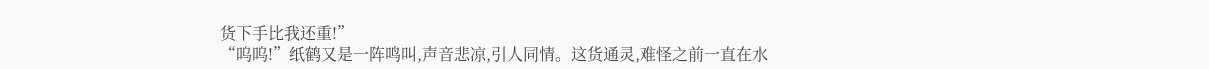货下手比我还重!”
“呜呜!”纸鹤又是一阵鸣叫,声音悲凉,引人同情。这货通灵,难怪之前一直在水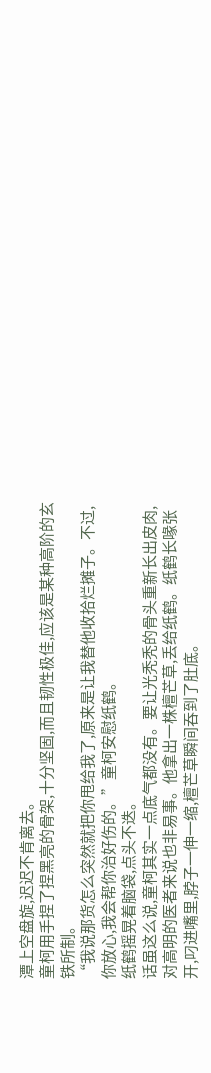潭上空盘旋,迟迟不肯离去。
童柯用手捏了捏黑亮的骨架,十分坚固,而且韧性极佳,应该是某种高阶的玄铁所制。
“我说那货怎么突然就把你甩给我了,原来是让我替他收拾烂摊子。不过,你放心,我会帮你治好伤的。”童柯安慰纸鹤。
纸鹤摇晃着脑袋,点头不迭。
话虽这么说,童柯其实一点底气都没有。要让光秃秃的骨头重新长出皮肉,对高明的医者来说也非易事。他拿出一株檀芒草,丢给纸鹤。纸鹤长喙张开,叼进嘴里,脖子一伸一缩,檀芒草瞬间吞到了肚底。